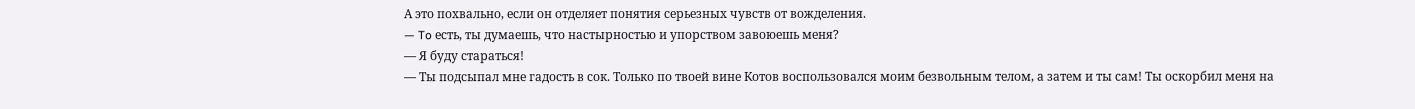А это похвально, если он отделяет понятия серьезных чувств от вожделения.
— To есть, ты думаешь, что настырностью и упорством завоюешь меня?
— Я буду стараться!
— Ты подсыпал мне гадость в сок. Только по твоей вине Котов воспользовался моим безвольным телом, а затем и ты сам! Ты оскорбил меня на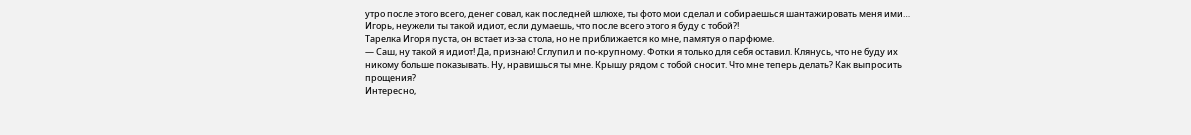утро после этого всего, денег совал, как последней шлюхе, ты фото мои сделал и собираешься шантажировать меня ими… Игорь, неужели ты такой идиот, если думаешь, что после всего этого я буду с тобой?!
Тарелка Игоря пуста, он встает из-за стола, но не приближается ко мне, памятуя о парфюме.
— Саш, ну такой я идиот! Да, признаю! Сглупил и по-крупному. Фотки я только для себя оставил. Клянусь, что не буду их никому больше показывать. Ну, нравишься ты мне. Крышу рядом с тобой сносит. Что мне теперь делать? Как выпросить прощения?
Интересно,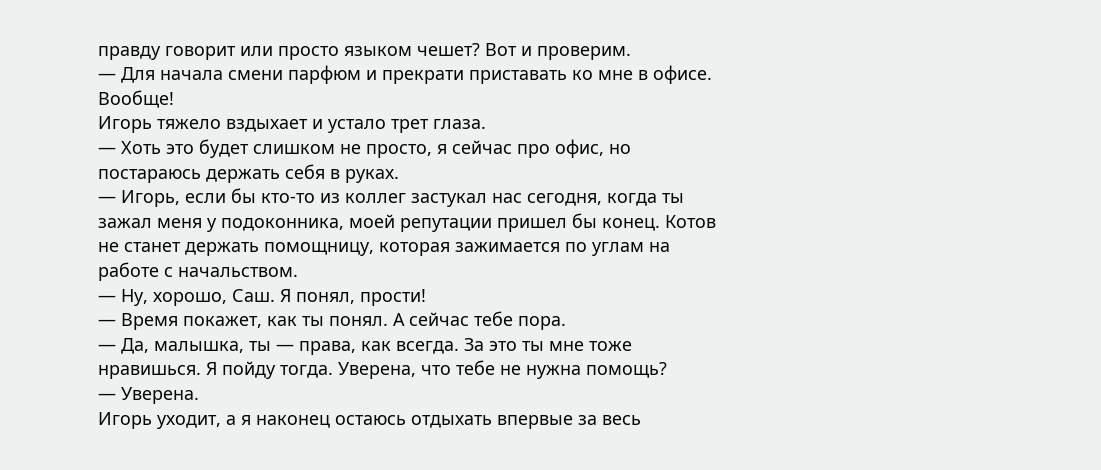правду говорит или просто языком чешет? Вот и проверим.
— Для начала смени парфюм и прекрати приставать ко мне в офисе. Вообще!
Игорь тяжело вздыхает и устало трет глаза.
— Хоть это будет слишком не просто, я сейчас про офис, но постараюсь держать себя в руках.
— Игорь, если бы кто-то из коллег застукал нас сегодня, когда ты зажал меня у подоконника, моей репутации пришел бы конец. Котов не станет держать помощницу, которая зажимается по углам на работе с начальством.
— Ну, хорошо, Саш. Я понял, прости!
— Время покажет, как ты понял. А сейчас тебе пора.
— Да, малышка, ты — права, как всегда. За это ты мне тоже нравишься. Я пойду тогда. Уверена, что тебе не нужна помощь?
— Уверена.
Игорь уходит, а я наконец остаюсь отдыхать впервые за весь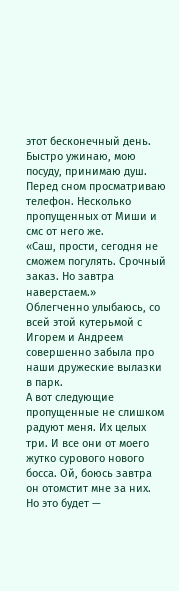этот бесконечный день. Быстро ужинаю, мою посуду, принимаю душ. Перед сном просматриваю телефон. Несколько пропущенных от Миши и смс от него же.
«Саш, прости, сегодня не сможем погулять. Срочный заказ. Но завтра наверстаем.»
Облегченно улыбаюсь, со всей этой кутерьмой с Игорем и Андреем совершенно забыла про наши дружеские вылазки в парк.
А вот следующие пропущенные не слишком радуют меня. Их целых три. И все они от моего жутко сурового нового босса. Ой, боюсь завтра он отомстит мне за них. Но это будет —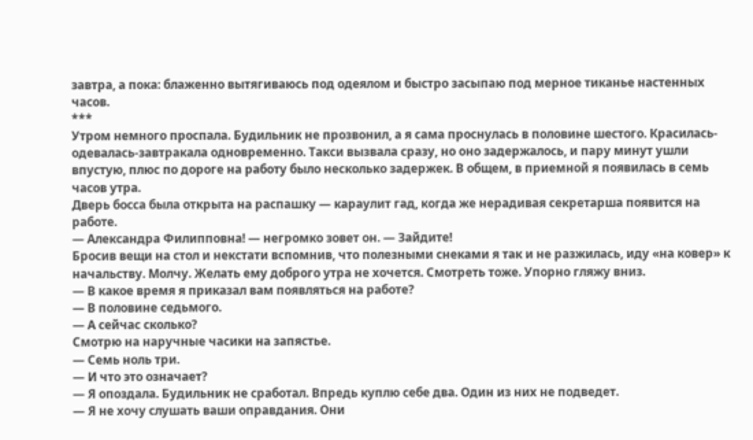завтра, а пока: блаженно вытягиваюсь под одеялом и быстро засыпаю под мерное тиканье настенных часов.
***
Утром немного проспала. Будильник не прозвонил, а я сама проснулась в половине шестого. Красилась-одевалась-завтракала одновременно. Такси вызвала сразу, но оно задержалось, и пару минут ушли впустую, плюс по дороге на работу было несколько задержек. В общем, в приемной я появилась в семь часов утра.
Дверь босса была открыта на распашку — караулит гад, когда же нерадивая секретарша появится на работе.
— Александра Филипповна! — негромко зовет он. — Зайдите!
Бросив вещи на стол и некстати вспомнив, что полезными снеками я так и не разжилась, иду «на ковер» к начальству. Молчу. Желать ему доброго утра не хочется. Смотреть тоже. Упорно гляжу вниз.
— В какое время я приказал вам появляться на работе?
— В половине седьмого.
— А сейчас сколько?
Смотрю на наручные часики на запястье.
— Семь ноль три.
— И что это означает?
— Я опоздала. Будильник не сработал. Впредь куплю себе два. Один из них не подведет.
— Я не хочу слушать ваши оправдания. Они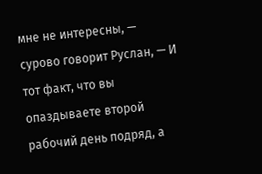мне не интересны, — сурово говорит Руслан, — И тот факт, что вы опаздываете второй рабочий день подряд, а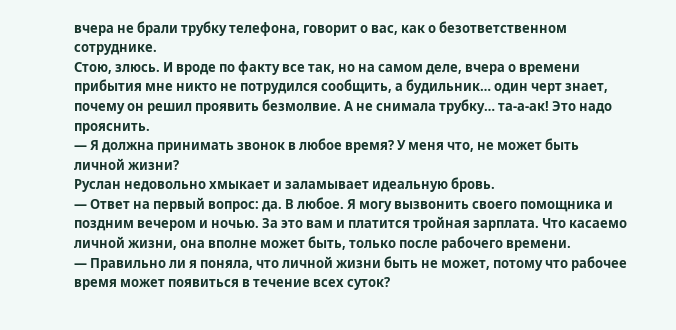вчера не брали трубку телефона, говорит о вас, как о безответственном сотруднике.
Стою, злюсь. И вроде по факту все так, но на самом деле, вчера о времени прибытия мне никто не потрудился сообщить, а будильник… один черт знает, почему он решил проявить безмолвие. А не снимала трубку… та-а-ак! Это надо прояснить.
— Я должна принимать звонок в любое время? У меня что, не может быть личной жизни?
Руслан недовольно хмыкает и заламывает идеальную бровь.
— Ответ на первый вопрос: да. В любое. Я могу вызвонить своего помощника и поздним вечером и ночью. За это вам и платится тройная зарплата. Что касаемо личной жизни, она вполне может быть, только после рабочего времени.
— Правильно ли я поняла, что личной жизни быть не может, потому что рабочее время может появиться в течение всех суток?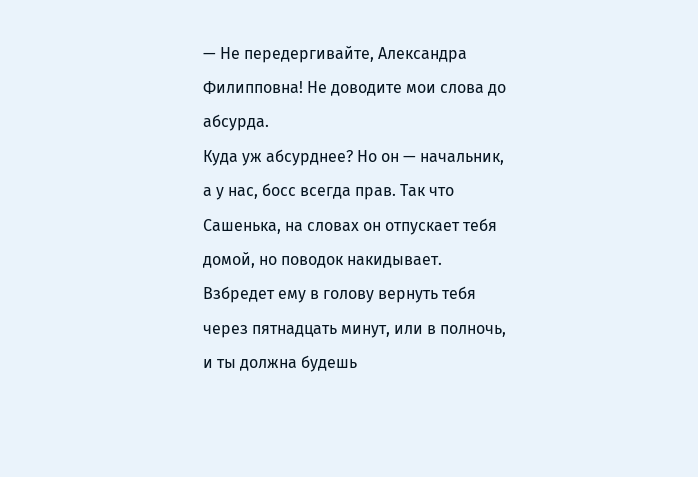— Не передергивайте, Александра Филипповна! Не доводите мои слова до абсурда.
Куда уж абсурднее? Но он — начальник, а у нас, босс всегда прав. Так что Сашенька, на словах он отпускает тебя домой, но поводок накидывает. Взбредет ему в голову вернуть тебя через пятнадцать минут, или в полночь, и ты должна будешь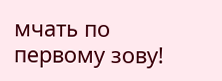мчать по первому зову!